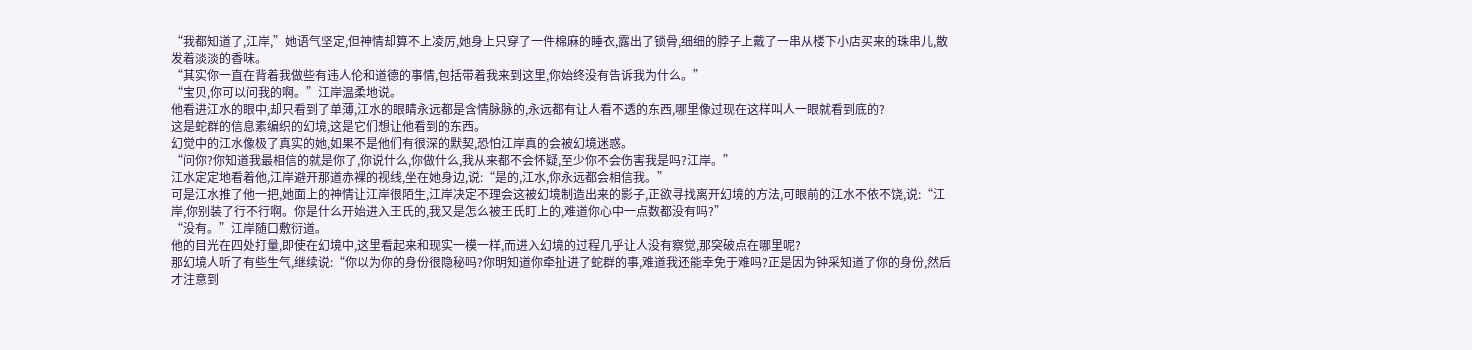“我都知道了,江岸,”她语气坚定,但神情却算不上凌厉,她身上只穿了一件棉麻的睡衣,露出了锁骨,细细的脖子上戴了一串从楼下小店买来的珠串儿,散发着淡淡的香味。
“其实你一直在背着我做些有违人伦和道德的事情,包括带着我来到这里,你始终没有告诉我为什么。”
“宝贝,你可以问我的啊。”江岸温柔地说。
他看进江水的眼中,却只看到了单薄,江水的眼睛永远都是含情脉脉的,永远都有让人看不透的东西,哪里像过现在这样叫人一眼就看到底的?
这是蛇群的信息素编织的幻境,这是它们想让他看到的东西。
幻觉中的江水像极了真实的她,如果不是他们有很深的默契,恐怕江岸真的会被幻境迷惑。
“问你?你知道我最相信的就是你了,你说什么,你做什么,我从来都不会怀疑,至少你不会伤害我是吗?江岸。”
江水定定地看着他,江岸避开那道赤裸的视线,坐在她身边,说:“是的,江水,你永远都会相信我。”
可是江水推了他一把,她面上的神情让江岸很陌生,江岸决定不理会这被幻境制造出来的影子,正欲寻找离开幻境的方法,可眼前的江水不依不饶,说:“江岸,你别装了行不行啊。你是什么开始进入王氏的,我又是怎么被王氏盯上的,难道你心中一点数都没有吗?”
“没有。”江岸随口敷衍道。
他的目光在四处打量,即使在幻境中,这里看起来和现实一模一样,而进入幻境的过程几乎让人没有察觉,那突破点在哪里呢?
那幻境人听了有些生气,继续说:“你以为你的身份很隐秘吗?你明知道你牵扯进了蛇群的事,难道我还能幸免于难吗?正是因为钟采知道了你的身份,然后才注意到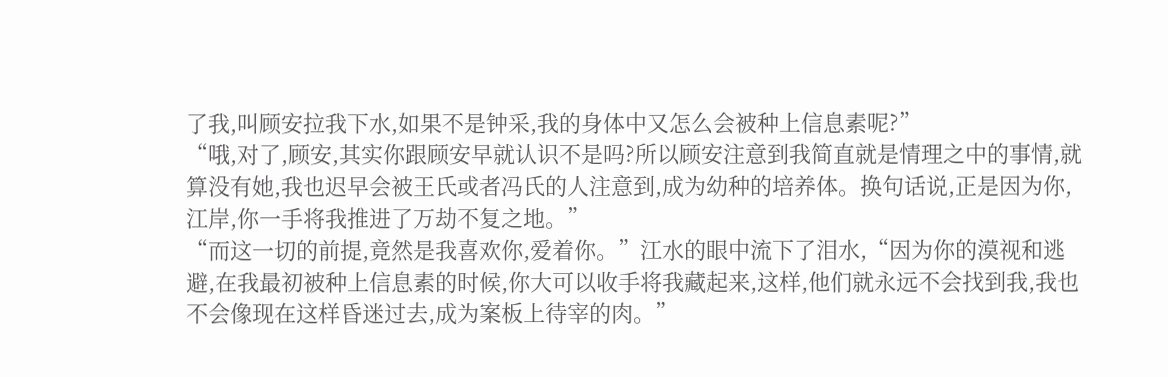了我,叫顾安拉我下水,如果不是钟采,我的身体中又怎么会被种上信息素呢?”
“哦,对了,顾安,其实你跟顾安早就认识不是吗?所以顾安注意到我简直就是情理之中的事情,就算没有她,我也迟早会被王氏或者冯氏的人注意到,成为幼种的培养体。换句话说,正是因为你,江岸,你一手将我推进了万劫不复之地。”
“而这一切的前提,竟然是我喜欢你,爱着你。”江水的眼中流下了泪水,“因为你的漠视和逃避,在我最初被种上信息素的时候,你大可以收手将我藏起来,这样,他们就永远不会找到我,我也不会像现在这样昏迷过去,成为案板上待宰的肉。”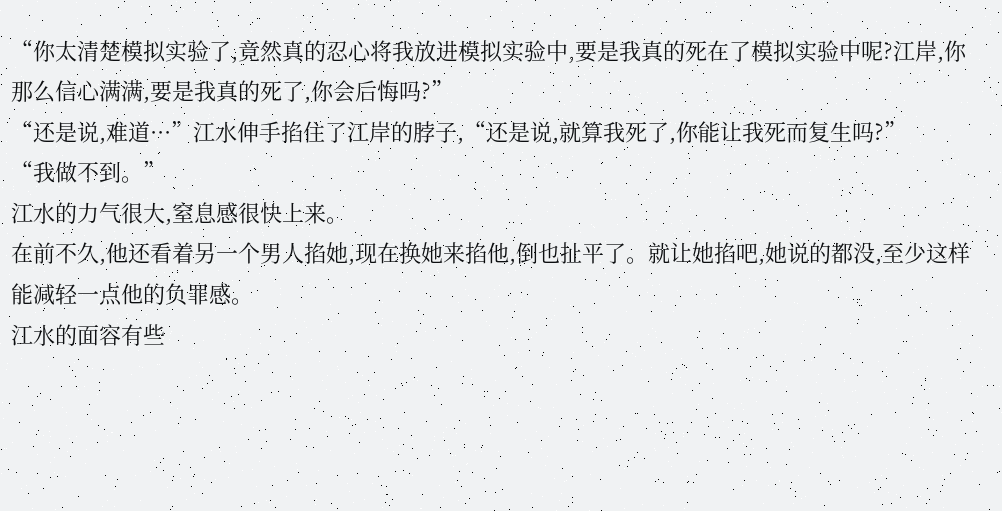“你太清楚模拟实验了,竟然真的忍心将我放进模拟实验中,要是我真的死在了模拟实验中呢?江岸,你那么信心满满,要是我真的死了,你会后悔吗?”
“还是说,难道···”江水伸手掐住了江岸的脖子,“还是说,就算我死了,你能让我死而复生吗?”
“我做不到。”
江水的力气很大,窒息感很快上来。
在前不久,他还看着另一个男人掐她,现在换她来掐他,倒也扯平了。就让她掐吧,她说的都没,至少这样能减轻一点他的负罪感。
江水的面容有些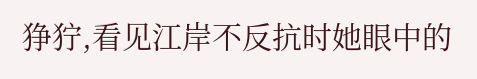狰狞,看见江岸不反抗时她眼中的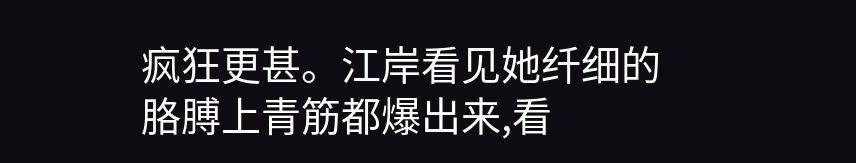疯狂更甚。江岸看见她纤细的胳膊上青筋都爆出来,看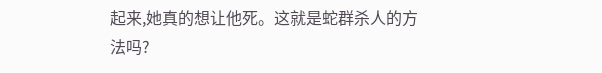起来,她真的想让他死。这就是蛇群杀人的方法吗?